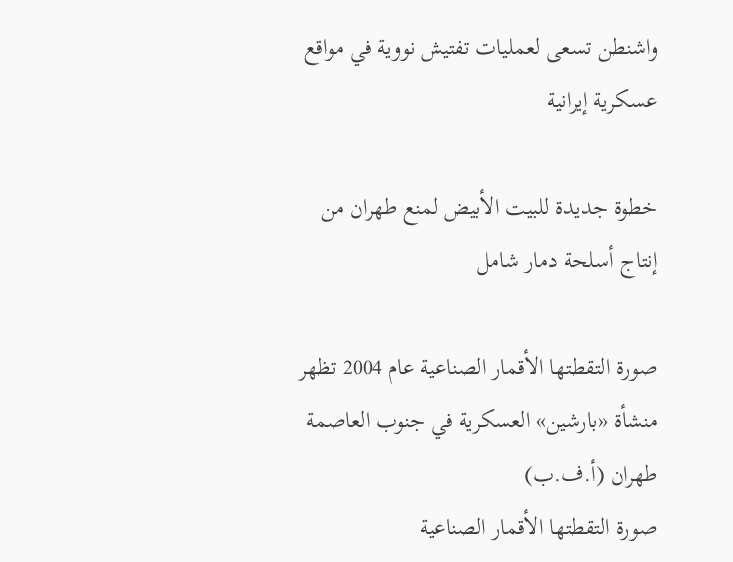واشنطن تسعى لعمليات تفتيش نووية في مواقع عسكرية إيرانية

خطوة جديدة للبيت الأبيض لمنع طهران من إنتاج أسلحة دمار شامل

صورة التقطتها الأقمار الصناعية عام 2004 تظهر منشأة «بارشين» العسكرية في جنوب العاصمة طهران (أ.ف.ب)
صورة التقطتها الأقمار الصناعية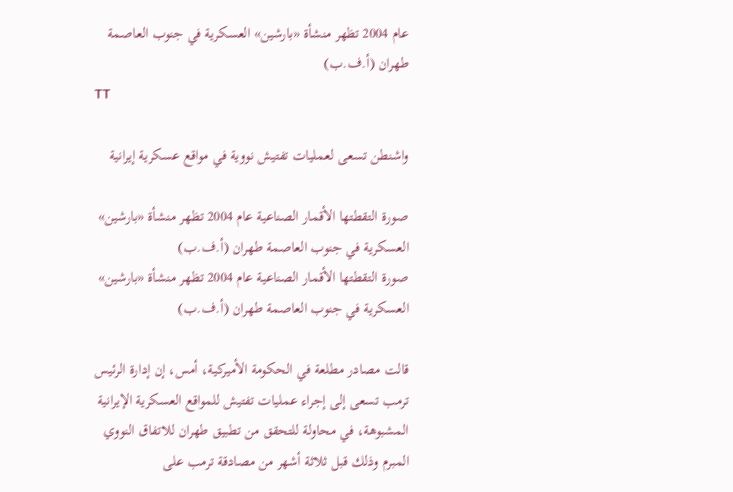عام 2004 تظهر منشأة «بارشين» العسكرية في جنوب العاصمة طهران (أ.ف.ب)
TT

واشنطن تسعى لعمليات تفتيش نووية في مواقع عسكرية إيرانية

صورة التقطتها الأقمار الصناعية عام 2004 تظهر منشأة «بارشين» العسكرية في جنوب العاصمة طهران (أ.ف.ب)
صورة التقطتها الأقمار الصناعية عام 2004 تظهر منشأة «بارشين» العسكرية في جنوب العاصمة طهران (أ.ف.ب)

قالت مصادر مطلعة في الحكومة الأميركية، أمس، إن إدارة الرئيس ترمب تسعى إلى إجراء عمليات تفتيش للمواقع العسكرية الإيرانية المشبوهة، في محاولة للتحقق من تطبيق طهران للاتفاق النووي المبرم وذلك قبل ثلاثة أشهر من مصادقة ترمب على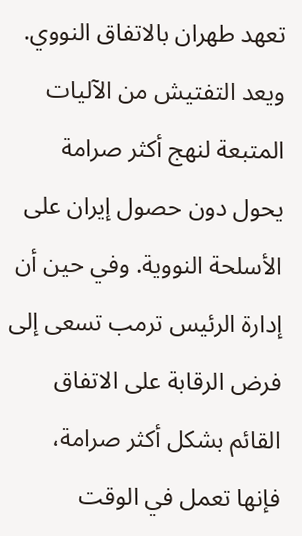تعهد طهران بالاتفاق النووي. ويعد التفتيش من الآليات المتبعة لنهج أكثر صرامة يحول دون حصول إيران على الأسلحة النووية. وفي حين أن إدارة الرئيس ترمب تسعى إلى فرض الرقابة على الاتفاق القائم بشكل أكثر صرامة، فإنها تعمل في الوقت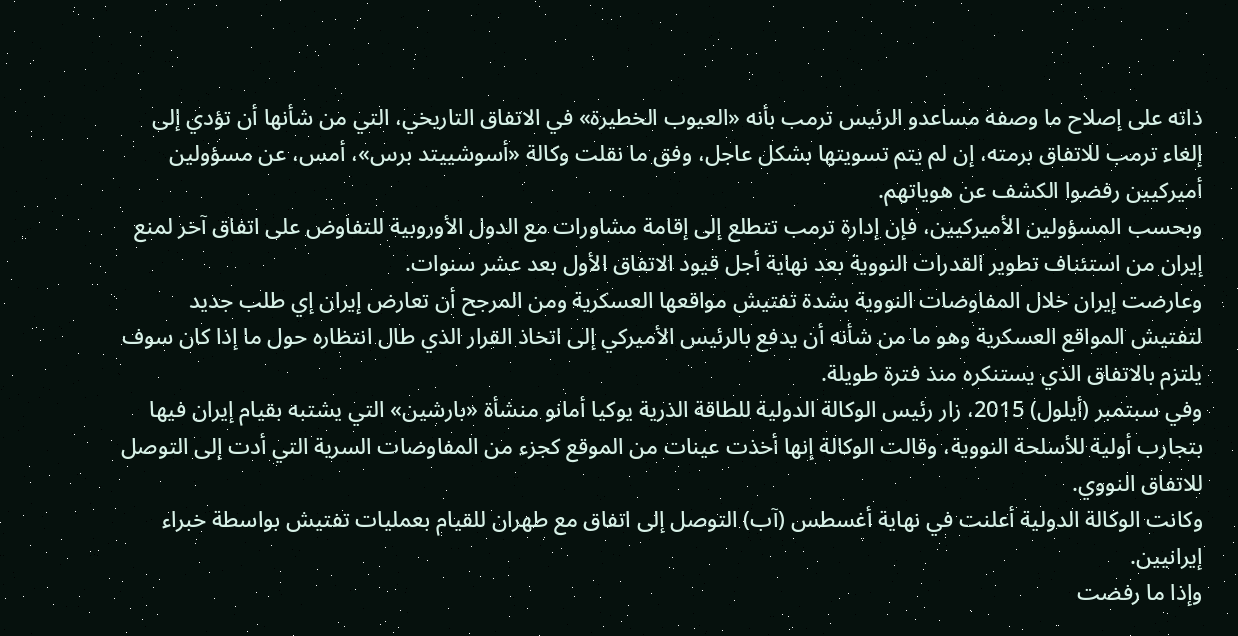ذاته على إصلاح ما وصفه مساعدو الرئيس ترمب بأنه «العيوب الخطيرة» في الاتفاق التاريخي، التي من شأنها أن تؤدي إلى إلغاء ترمب للاتفاق برمته، إن لم يتم تسويتها بشكل عاجل، وفق ما نقلت وكالة «أسوشييتد برس»، أمس، عن مسؤولين أميركيين رفضوا الكشف عن هوياتهم.
وبحسب المسؤولين الأميركيين، فإن إدارة ترمب تتطلع إلى إقامة مشاورات مع الدول الأوروبية للتفاوض على اتفاق آخر لمنع إيران من استئناف تطوير القدرات النووية بعد نهاية أجل قيود الاتفاق الأول بعد عشر سنوات.
وعارضت إيران خلال المفاوضات النووية بشدة تفتيش مواقعها العسكرية ومن المرجح أن تعارض إيران إي طلب جديد لتفتيش المواقع العسكرية وهو ما من شأنه أن يدفع بالرئيس الأميركي إلى اتخاذ القرار الذي طال انتظاره حول ما إذا كان سوف يلتزم بالاتفاق الذي يستنكره منذ فترة طويلة.
وفي سبتمبر (أيلول) 2015، زار رئيس الوكالة الدولية للطاقة الذرية يوكيا أمانو منشأة «بارشين» التي يشتبه بقيام إيران فيها بتجارب أولية للأسلحة النووية، وقالت الوكالة إنها أخذت عينات من الموقع كجزء من المفاوضات السرية التي أدت إلى التوصل للاتفاق النووي.
وكانت الوكالة الدولية أعلنت في نهاية أغسطس (آب) التوصل إلى اتفاق مع طهران للقيام بعمليات تفتيش بواسطة خبراء إيرانيين.
وإذا ما رفضت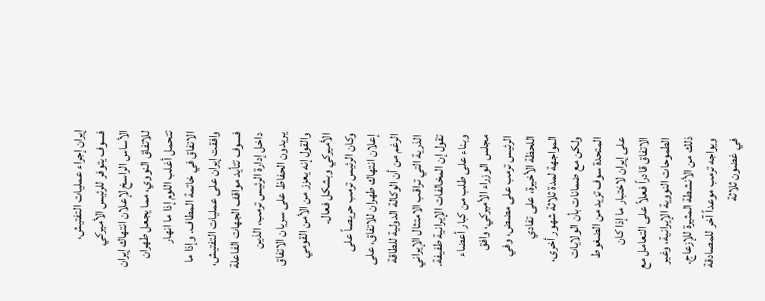إيران إجراء عمليات التفتيش، فسوف يتوفر للرئيس الأميركي الأساس الراسخ لإعلان انتهاك إيران للاتفاق النووي، مما يجعل طهران تتحمل أغلب اللوم إذا ما انهار الاتفاق في خاتمة المطاف. وإذا ما وافقت إيران على عمليات التفتيش، فسوف تتأيد مواقف الجهات الفاعلة داخل إدارة الرئيس ترمب، الذين يريدون الحفاظ على سريان الاتفاق والقول إنه يعزز من الأمن القومي الأميركي وبشكل فعال.
وكان الرئيس ترمب حريصاً على إعلان انتهاك طهران للاتفاق، على الرغم من أن الوكالة الدولية للطاقة الذرية التي تراقب الامتثال الإيراني تقول إن المخالفات الإيرانية طفيفة. وبناء على طلب من كبار أعضاء مجلس الوزراء الأميركي، وافق الرئيس ترمب على مضض، وفي اللحظة الأخيرة، على تفادي المواجهة لمدة ثلاثة شهور أخرى، ولكن مع ضمانات بأن الولايات المتحدة سوف تزيد من الضغوط على إيران لاختبار ما إذا كان الاتفاق قادراً فعلاً على التعامل مع الطموحات النووية الإيرانية، وغير ذلك من الأنشطة المثيرة للإزعاج.
ويواجه ترمب موعداً آخر للمصادقة في غضون ثلاثة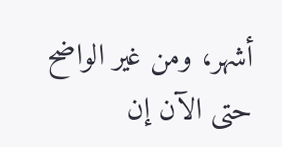أشهر، ومن غير الواضح حتى الآن إن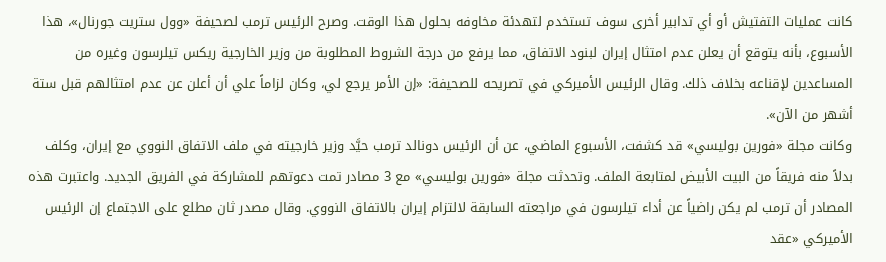كانت عمليات التفتيش أو أي تدابير أخرى سوف تستخدم لتهدئة مخاوفه بحلول هذا الوقت. وصرح الرئيس ترمب لصحيفة «وول ستريت جورنال»، هذا الأسبوع، بأنه يتوقع أن يعلن عدم امتثال إيران لبنود الاتفاق، مما يرفع من درجة الشروط المطلوبة من وزير الخارجية ريكس تيلرسون وغيره من المساعدين لإقناعه بخلاف ذلك. وقال الرئيس الأميركي في تصريحه للصحيفة: «إن الأمر يرجع لي، وكان لزاماً علي أن أعلن عن عدم امتثالهم قبل ستة أشهر من الآن».
وكانت مجلة «فورين بوليسي» قد كشفت، الأسبوع الماضي، عن أن الرئيس دونالد ترمب حيَّد وزير خارجيته في ملف الاتفاق النووي مع إيران، وكلف بدلاً منه فريقاً من البيت الأبيض لمتابعة الملف. وتحدثت مجلة «فورين بوليسي» مع 3 مصادر تمت دعوتهم للمشاركة في الفريق الجديد. واعتبرت هذه المصادر أن ترمب لم يكن راضياً عن أداء تيلرسون في مراجعته السابقة لالتزام إيران بالاتفاق النووي. وقال مصدر ثان مطلع على الاجتماع إن الرئيس الأميركي «عقد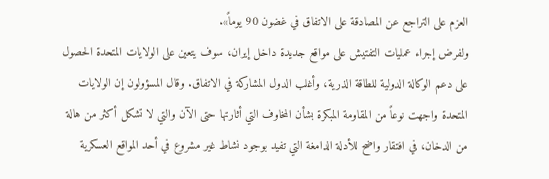العزم على التراجع عن المصادقة على الاتفاق في غضون 90 يوماً».
ولفرض إجراء عمليات التفتيش على مواقع جديدة داخل إيران، سوف يتعين على الولايات المتحدة الحصول على دعم الوكالة الدولية للطاقة الذرية، وأغلب الدول المشاركة في الاتفاق. وقال المسؤولون إن الولايات المتحدة واجهت نوعاً من المقاومة المبكرة بشأن المخاوف التي أثارتها حتى الآن والتي لا تشكل أكثر من هالة من الدخان، في افتقار واضح للأدلة الدامغة التي تفيد بوجود نشاط غير مشروع في أحد المواقع العسكرية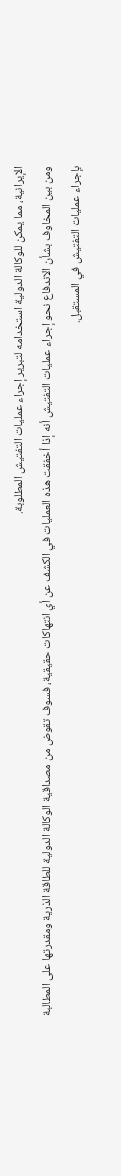الإيرانية، مما يمكن للوكالة الدولية استخدامه لتبرير إجراء عمليات التفتيش المطلوبة.
ومن بين المخاوف بشأن الاندفاع نحو إجراء عمليات التفتيش أنه إذا أخفقت هذه العمليات في الكشف عن أي انتهاكات حقيقية، فسوف تقوض من مصداقية الوكالة الدولية للطاقة الذرية ومقدرتها على المطالبة بإجراء عمليات التفتيش في المستقبل.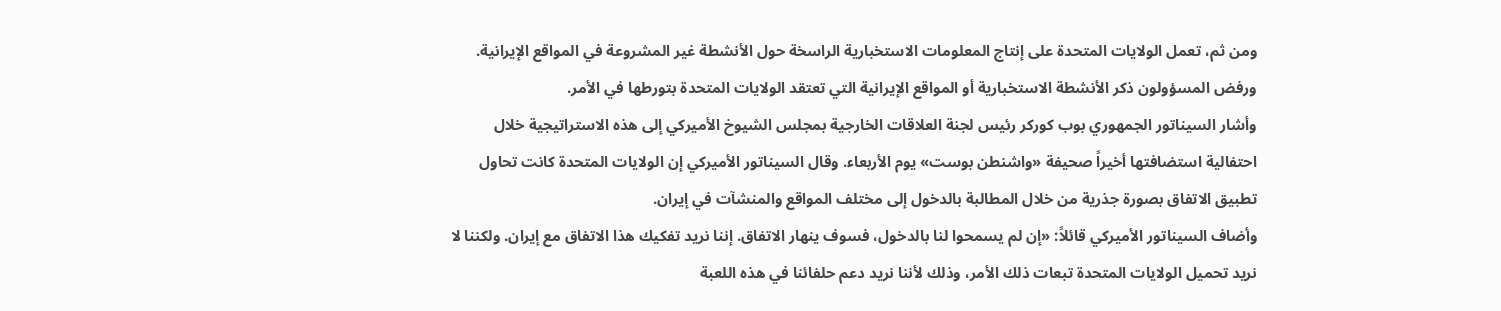ومن ثم، تعمل الولايات المتحدة على إنتاج المعلومات الاستخبارية الراسخة حول الأنشطة غير المشروعة في المواقع الإيرانية. ورفض المسؤولون ذكر الأنشطة الاستخبارية أو المواقع الإيرانية التي تعتقد الولايات المتحدة بتورطها في الأمر.
وأشار السيناتور الجمهوري بوب كوركر رئيس لجنة العلاقات الخارجية بمجلس الشيوخ الأميركي إلى هذه الاستراتيجية خلال احتفالية استضافتها أخيراً صحيفة «واشنطن بوست» يوم الأربعاء. وقال السيناتور الأميركي إن الولايات المتحدة كانت تحاول تطبيق الاتفاق بصورة جذرية من خلال المطالبة بالدخول إلى مختلف المواقع والمنشآت في إيران.
وأضاف السيناتور الأميركي قائلاً: «إن لم يسمحوا لنا بالدخول، فسوف ينهار الاتفاق. إننا نريد تفكيك هذا الاتفاق مع إيران. ولكننا لا نريد تحميل الولايات المتحدة تبعات ذلك الأمر، وذلك لأننا نريد دعم حلفائنا في هذه اللعبة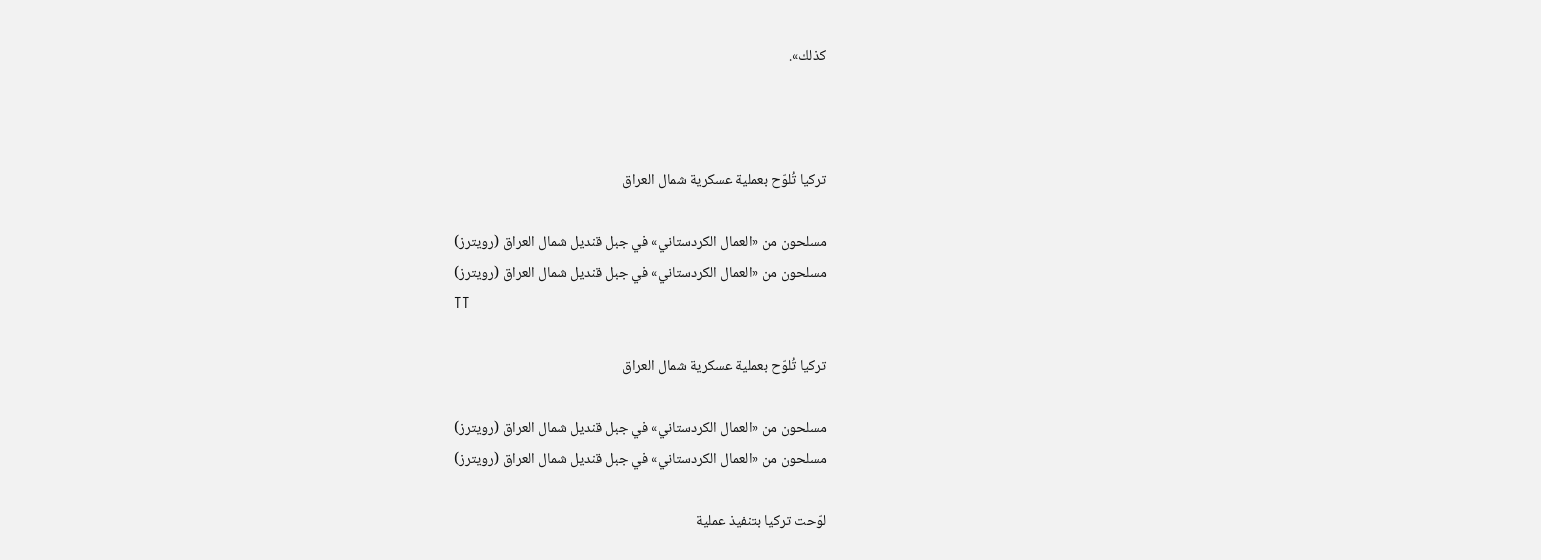كذلك».



تركيا تُلوّح بعملية عسكرية شمال العراق

مسلحون من «العمال الكردستاني» في جبل قنديل شمال العراق (رويترز)
مسلحون من «العمال الكردستاني» في جبل قنديل شمال العراق (رويترز)
TT

تركيا تُلوّح بعملية عسكرية شمال العراق

مسلحون من «العمال الكردستاني» في جبل قنديل شمال العراق (رويترز)
مسلحون من «العمال الكردستاني» في جبل قنديل شمال العراق (رويترز)

لوّحت تركيا بتنفيذ عملية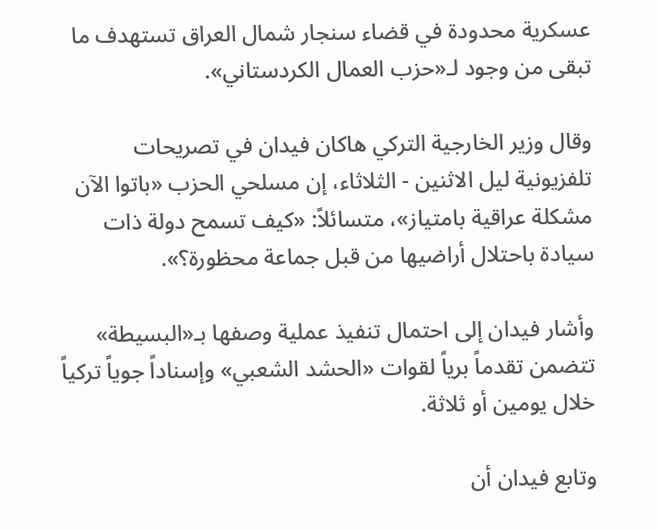عسكرية محدودة في قضاء سنجار شمال العراق تستهدف ما تبقى من وجود لـ«حزب العمال الكردستاني».

وقال وزير الخارجية التركي هاكان فيدان في تصريحات تلفزيونية ليل الاثنين - الثلاثاء، إن مسلحي الحزب «باتوا الآن مشكلة عراقية بامتياز»، متسائلاً: «كيف تسمح دولة ذات سيادة باحتلال أراضيها من قبل جماعة محظورة؟».

وأشار فيدان إلى احتمال تنفيذ عملية وصفها بـ«البسيطة» تتضمن تقدماً برياً لقوات «الحشد الشعبي» وإسناداً جوياً تركياً خلال يومين أو ثلاثة.

وتابع فيدان أن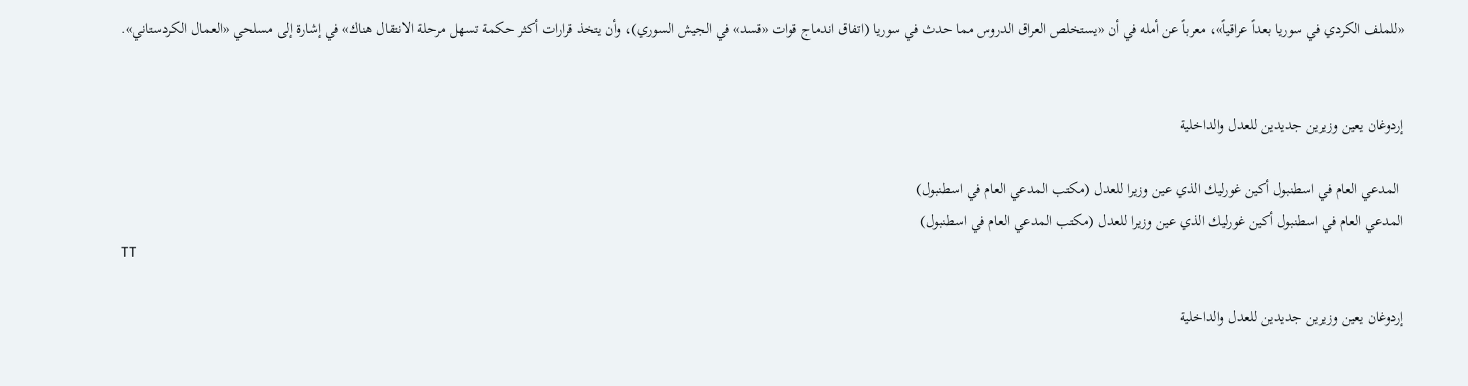«للملف الكردي في سوريا بعداً عراقياً»، معرباً عن أمله في أن «يستخلص العراق الدروس مما حدث في سوريا (اتفاق اندماج قوات «قسد» في الجيش السوري)، وأن يتخذ قرارات أكثر حكمة تسهل مرحلة الانتقال هناك» في إشارة إلى مسلحي «العمال الكردستاني».


إردوغان يعين وزيرين جديدين للعدل والداخلية

 المدعي العام في اسطنبول أكين غورليك الذي عين وزيرا للعدل (مكتب المدعي العام في اسطنبول)
المدعي العام في اسطنبول أكين غورليك الذي عين وزيرا للعدل (مكتب المدعي العام في اسطنبول)
TT

إردوغان يعين وزيرين جديدين للعدل والداخلية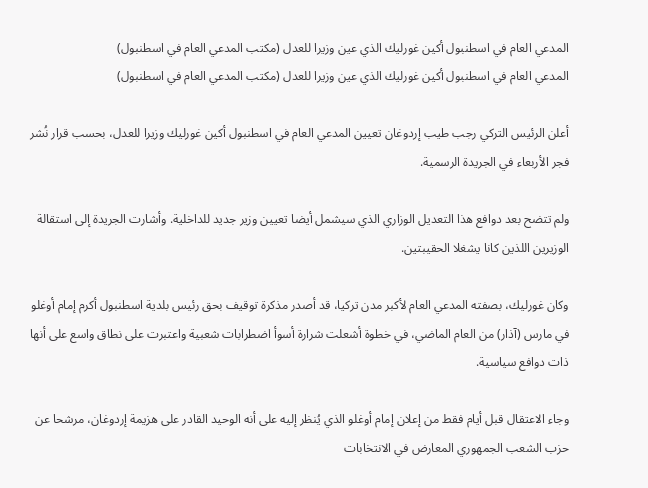المدعي العام في اسطنبول أكين غورليك الذي عين وزيرا للعدل (مكتب المدعي العام في اسطنبول)
المدعي العام في اسطنبول أكين غورليك الذي عين وزيرا للعدل (مكتب المدعي العام في اسطنبول)

أعلن الرئيس التركي رجب طيب إردوغان تعيين المدعي العام في اسطنبول أكين غورليك وزيرا للعدل، بحسب قرار نُشر فجر الأربعاء في الجريدة الرسمية.

ولم تتضح بعد دوافع هذا التعديل الوزاري الذي سيشمل أيضا تعيين وزير جديد للداخلية. وأشارت الجريدة إلى استقالة الوزيرين اللذين كانا يشغلا الحقيبتين.

وكان غورليك، بصفته المدعي العام لأكبر مدن تركيا، قد أصدر مذكرة توقيف بحق رئيس بلدية اسطنبول أكرم إمام أوغلو في مارس (آذار) من العام الماضي، في خطوة أشعلت شرارة أسوأ اضطرابات شعبية واعتبرت على نطاق واسع على أنها ذات دوافع سياسية.

وجاء الاعتقال قبل أيام فقط من إعلان إمام أوغلو الذي يُنظر إليه على أنه الوحيد القادر على هزيمة إردوغان، مرشحا عن حزب الشعب الجمهوري المعارض في الانتخابات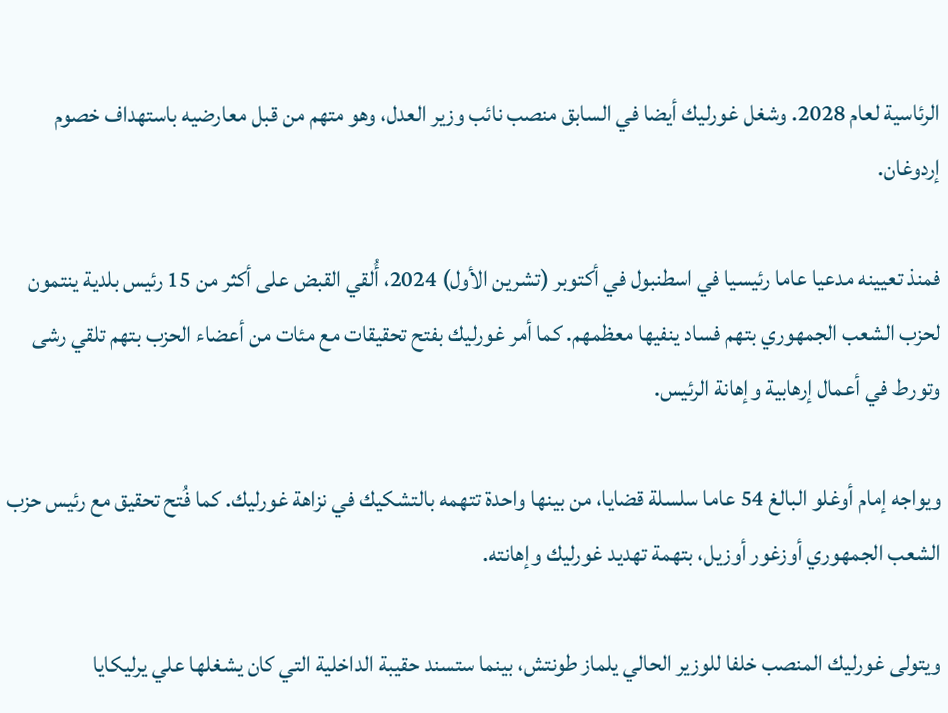الرئاسية لعام 2028. وشغل غورليك أيضا في السابق منصب نائب وزير العدل، وهو متهم من قبل معارضيه باستهداف خصوم إردوغان.

فمنذ تعيينه مدعيا عاما رئيسيا في اسطنبول في أكتوبر (تشرين الأول) 2024، أُلقي القبض على أكثر من 15 رئيس بلدية ينتمون لحزب الشعب الجمهوري بتهم فساد ينفيها معظمهم. كما أمر غورليك بفتح تحقيقات مع مئات من أعضاء الحزب بتهم تلقي رشى وتورط في أعمال إرهابية وإهانة الرئيس.

ويواجه إمام أوغلو البالغ 54 عاما سلسلة قضايا، من بينها واحدة تتهمه بالتشكيك في نزاهة غورليك. كما فُتح تحقيق مع رئيس حزب الشعب الجمهوري أوزغور أوزيل، بتهمة تهديد غورليك وإهانته.

ويتولى غورليك المنصب خلفا للوزير الحالي يلماز طونتش، بينما ستسند حقيبة الداخلية التي كان يشغلها علي يرليكايا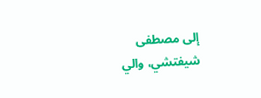إلى مصطفى شيفتشي، والي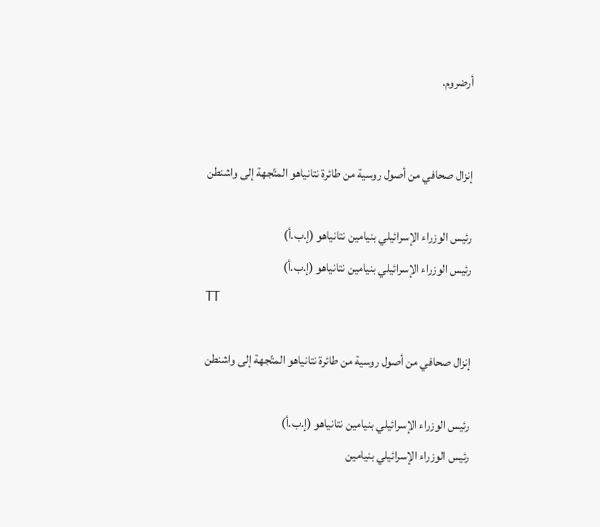أرضروم.


إنزال صحافي من أصول روسية من طائرة نتانياهو المتّجهة إلى واشنطن

رئيس الوزراء الإسرائيلي بنيامين نتانياهو (إ.ب.أ)
رئيس الوزراء الإسرائيلي بنيامين نتانياهو (إ.ب.أ)
TT

إنزال صحافي من أصول روسية من طائرة نتانياهو المتّجهة إلى واشنطن

رئيس الوزراء الإسرائيلي بنيامين نتانياهو (إ.ب.أ)
رئيس الوزراء الإسرائيلي بنيامين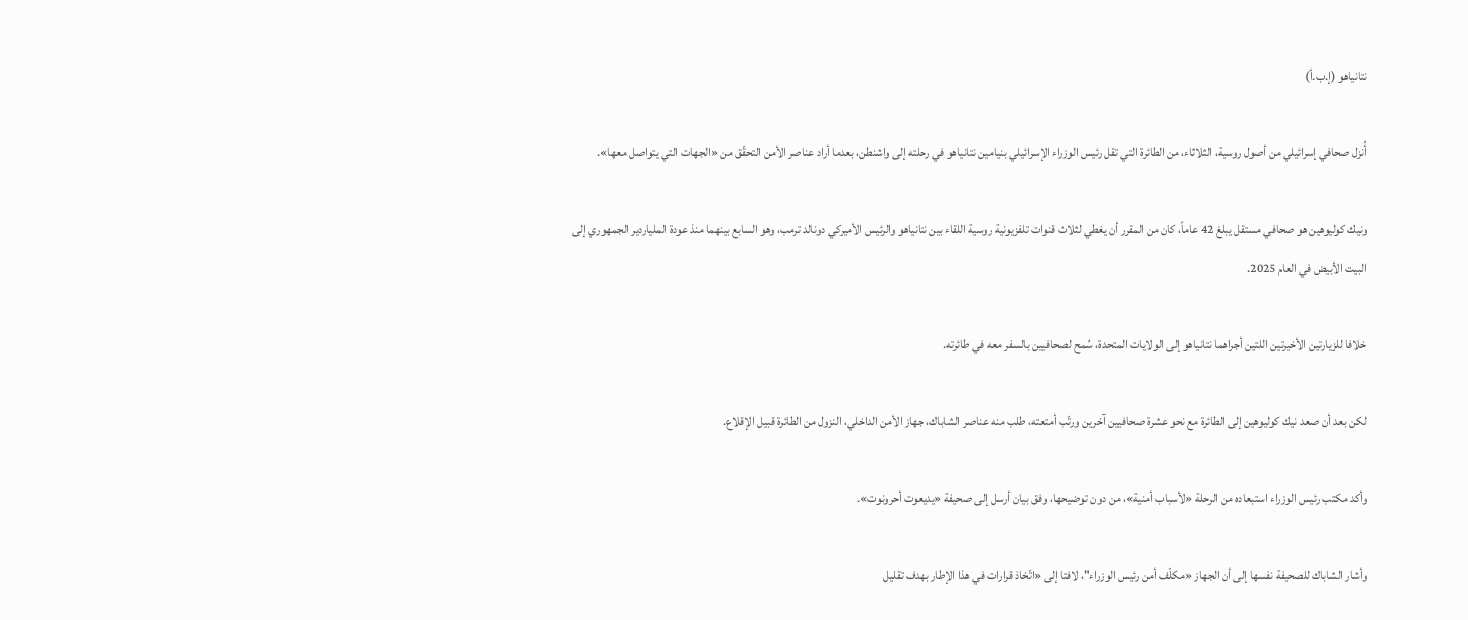نتانياهو (إ.ب.أ)

أُنزل صحافي إسرائيلي من أصول روسية، الثلاثاء، من الطائرة التي تقل رئيس الوزراء الإسرائيلي بنيامين نتانياهو في رحلته إلى واشنطن، بعدما أراد عناصر الأمن التحقّق من «الجهات التي يتواصل معها».

ونيك كوليوهين هو صحافي مستقل يبلغ 42 عاماً، كان من المقرر أن يغطي لثلاث قنوات تلفزيونية روسية اللقاء بين نتانياهو والرئيس الأميركي دونالد ترمب، وهو السابع بينهما منذ عودة الملياردير الجمهوري إلى البيت الأبيض في العام 2025.

خلافا للزيارتين الأخيرتين اللتين أجراهما نتانياهو إلى الولايات المتحدة، سُمح لصحافيين بالسفر معه في طائرته.

لكن بعد أن صعد نيك كوليوهين إلى الطائرة مع نحو عشرة صحافيين آخرين ورتّب أمتعته، طلب منه عناصر الشاباك، جهاز الأمن الداخلي، النزول من الطائرة قبيل الإقلاع.

وأكد مكتب رئيس الوزراء استبعاده من الرحلة «لأسباب أمنية»، من دون توضيحها، وفق بيان أرسل إلى صحيفة «يديعوت أحرونوت».

وأشار الشاباك للصحيفة نفسها إلى أن الجهاز «مكلّف أمن رئيس الوزراء"، لافتا إلى «اتّخاذ قرارات في هذا الإطار بهدف تقليل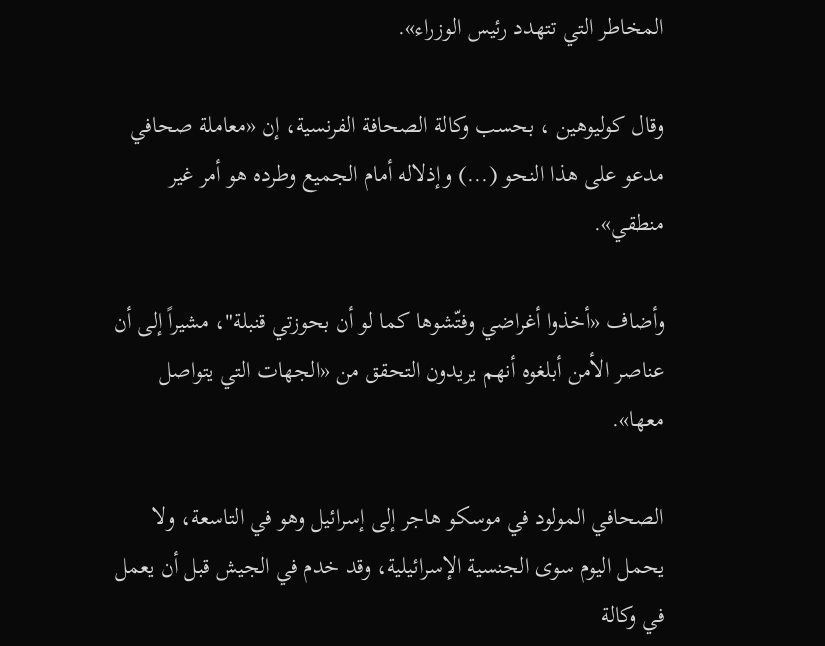المخاطر التي تتهدد رئيس الوزراء».

وقال كوليوهين ، بحسب وكالة الصحافة الفرنسية، إن «معاملة صحافي مدعو على هذا النحو (...) وإذلاله أمام الجميع وطرده هو أمر غير منطقي».

وأضاف «أخذوا أغراضي وفتّشوها كما لو أن بحوزتي قنبلة"، مشيراً إلى أن عناصر الأمن أبلغوه أنهم يريدون التحقق من «الجهات التي يتواصل معها».

الصحافي المولود في موسكو هاجر إلى إسرائيل وهو في التاسعة، ولا يحمل اليوم سوى الجنسية الإسرائيلية، وقد خدم في الجيش قبل أن يعمل في وكالة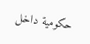حكومية داخل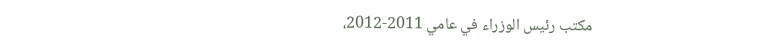مكتب رئيس الوزراء في عامي 2011-2012،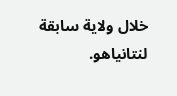خلال ولاية سابقة لنتانياهو.